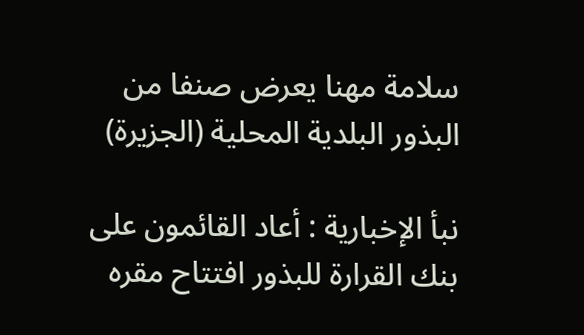سلامة مهنا يعرض صنفا من البذور البلدية المحلية (الجزيرة)

نبأ الإخبارية : أعاد القائمون على بنك القرارة للبذور افتتاح مقره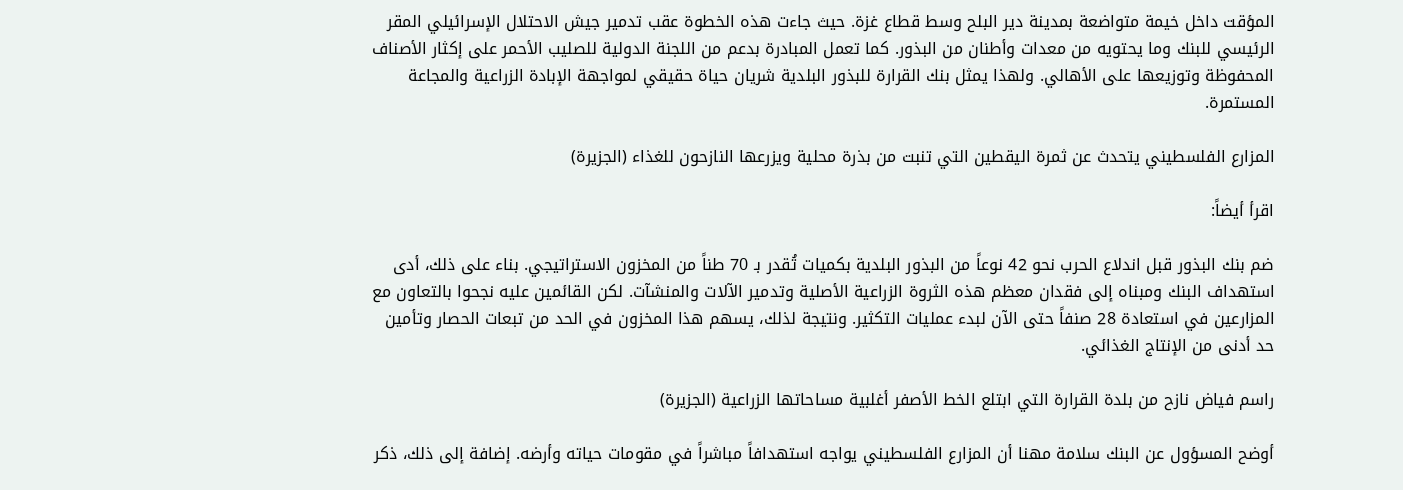المؤقت داخل خيمة متواضعة بمدينة دير البلح وسط قطاع غزة. حيث جاءت هذه الخطوة عقب تدمير جيش الاحتلال الإسرائيلي المقر الرئيسي للبنك وما يحتويه من معدات وأطنان من البذور. كما تعمل المبادرة بدعم من اللجنة الدولية للصليب الأحمر على إكثار الأصناف المحفوظة وتوزيعها على الأهالي. ولهذا يمثل بنك القرارة للبذور البلدية شريان حياة حقيقي لمواجهة الإبادة الزراعية والمجاعة المستمرة.

المزارع الفلسطيني يتحدث عن ثمرة اليقطين التي تنبت من بذرة محلية ويزرعها النازحون للغذاء (الجزيرة)

اقرأ أيضاً:

ضم بنك البذور قبل اندلاع الحرب نحو 42 نوعاً من البذور البلدية بكميات تُقدر بـ 70 طناً من المخزون الاستراتيجي. بناء على ذلك، أدى استهداف البنك ومبناه إلى فقدان معظم هذه الثروة الزراعية الأصلية وتدمير الآلات والمنشآت. لكن القائمين عليه نجحوا بالتعاون مع المزارعين في استعادة 28 صنفاً حتى الآن لبدء عمليات التكثير. ونتيجة لذلك، يسهم هذا المخزون في الحد من تبعات الحصار وتأمين حد أدنى من الإنتاج الغذائي.

راسم فياض نازح من بلدة القرارة التي ابتلع الخط الأصفر أغلبية مساحاتها الزراعية (الجزيرة)

أوضح المسؤول عن البنك سلامة مهنا أن المزارع الفلسطيني يواجه استهدافاً مباشراً في مقومات حياته وأرضه. إضافة إلى ذلك، ذكر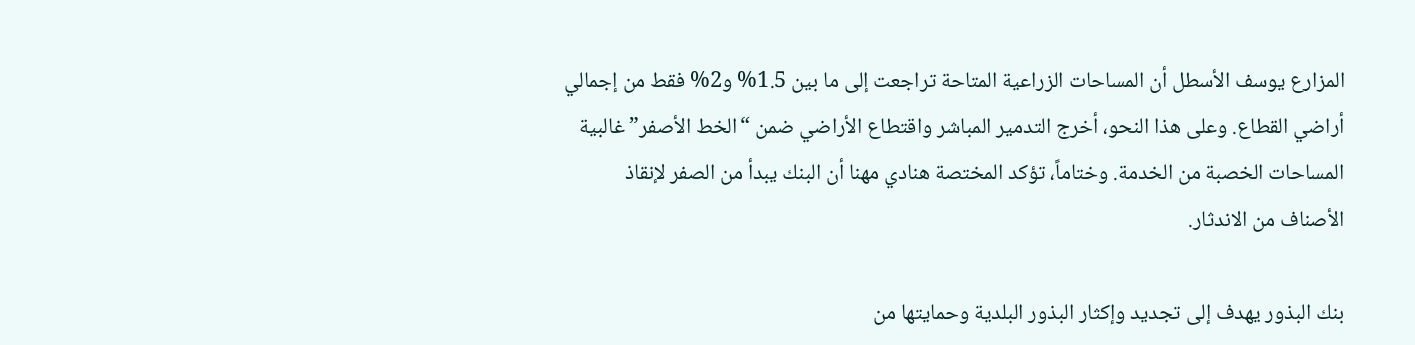المزارع يوسف الأسطل أن المساحات الزراعية المتاحة تراجعت إلى ما بين 1.5% و2% فقط من إجمالي أراضي القطاع. وعلى هذا النحو، أخرج التدمير المباشر واقتطاع الأراضي ضمن “الخط الأصفر” غالبية المساحات الخصبة من الخدمة. وختاماً، تؤكد المختصة هنادي مهنا أن البنك يبدأ من الصفر لإنقاذ الأصناف من الاندثار.

بنك البذور يهدف إلى تجديد وإكثار البذور البلدية وحمايتها من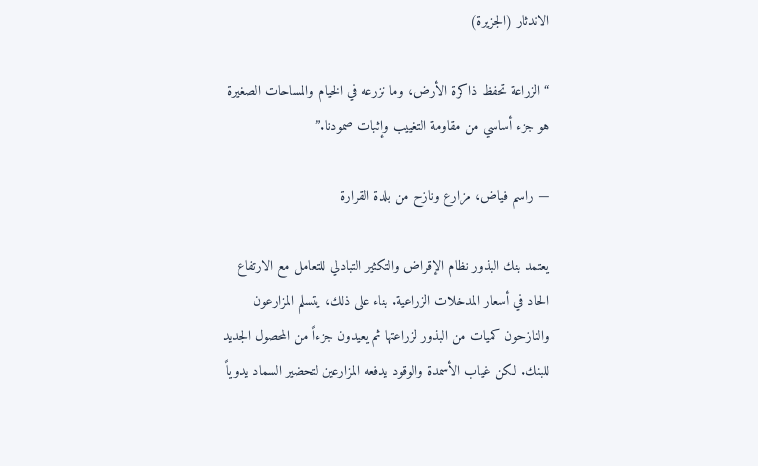الاندثار (الجزيرة)

“الزراعة تحفظ ذاكرة الأرض، وما نزرعه في الخيام والمساحات الصغيرة هو جزء أساسي من مقاومة التغييب وإثبات صمودنا.”

— راسم فياض، مزارع ونازح من بلدة القرارة

يعتمد بنك البذور نظام الإقراض والتكثير التبادلي للتعامل مع الارتفاع الحاد في أسعار المدخلات الزراعية. بناء على ذلك، يتسلم المزارعون والنازحون كميات من البذور لزراعتها ثم يعيدون جزءاً من المحصول الجديد للبنك. لكن غياب الأسمدة والوقود يدفعه المزارعين لتحضير السماد يدوياً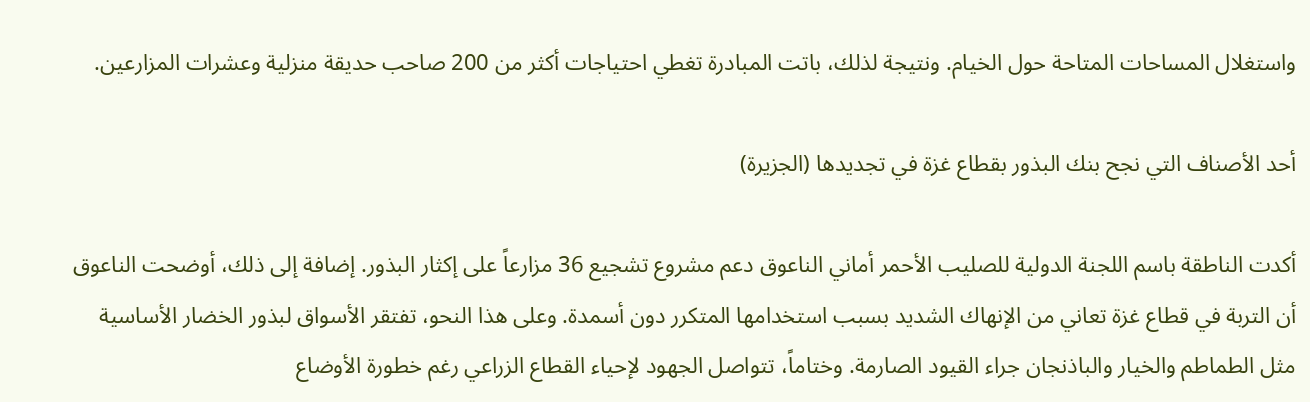واستغلال المساحات المتاحة حول الخيام. ونتيجة لذلك، باتت المبادرة تغطي احتياجات أكثر من 200 صاحب حديقة منزلية وعشرات المزارعين.

أحد الأصناف التي نجح بنك البذور بقطاع غزة في تجديدها (الجزيرة)

أكدت الناطقة باسم اللجنة الدولية للصليب الأحمر أماني الناعوق دعم مشروع تشجيع 36 مزارعاً على إكثار البذور. إضافة إلى ذلك، أوضحت الناعوق أن التربة في قطاع غزة تعاني من الإنهاك الشديد بسبب استخدامها المتكرر دون أسمدة. وعلى هذا النحو، تفتقر الأسواق لبذور الخضار الأساسية مثل الطماطم والخيار والباذنجان جراء القيود الصارمة. وختاماً، تتواصل الجهود لإحياء القطاع الزراعي رغم خطورة الأوضاع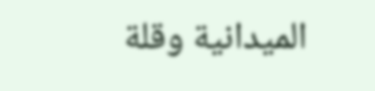الميدانية وقلة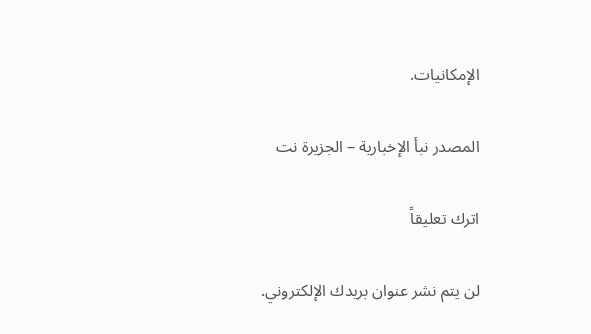الإمكانيات.

المصدر نبأ الإخبارية – الجزيرة نت

اترك تعليقاً

لن يتم نشر عنوان بريدك الإلكتروني.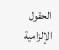الحقول الإلزامية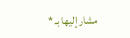مشار إليها بـ *